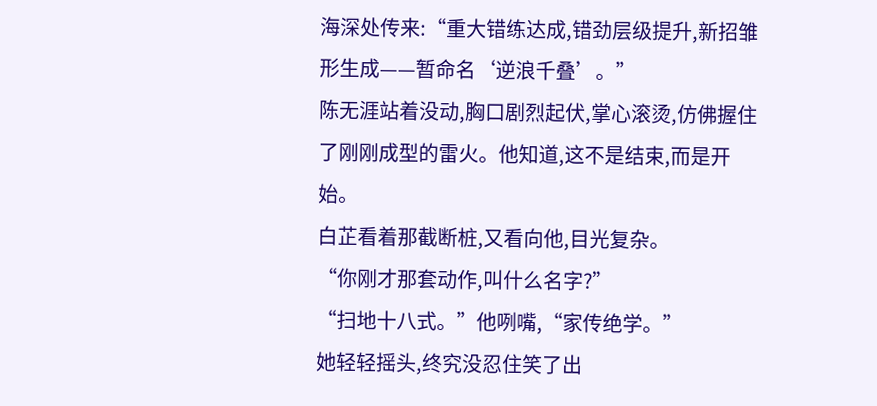海深处传来:“重大错练达成,错劲层级提升,新招雏形生成——暂命名‘逆浪千叠’。”
陈无涯站着没动,胸口剧烈起伏,掌心滚烫,仿佛握住了刚刚成型的雷火。他知道,这不是结束,而是开始。
白芷看着那截断桩,又看向他,目光复杂。
“你刚才那套动作,叫什么名字?”
“扫地十八式。”他咧嘴,“家传绝学。”
她轻轻摇头,终究没忍住笑了出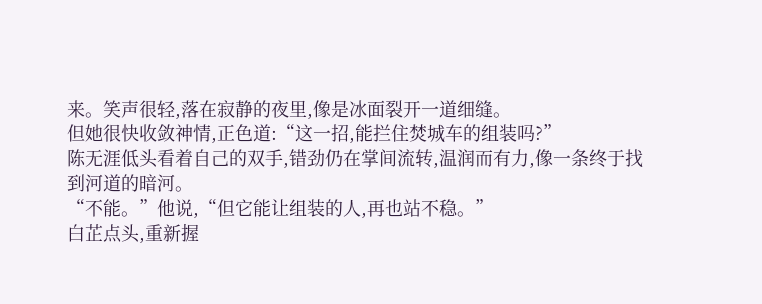来。笑声很轻,落在寂静的夜里,像是冰面裂开一道细缝。
但她很快收敛神情,正色道:“这一招,能拦住焚城车的组装吗?”
陈无涯低头看着自己的双手,错劲仍在掌间流转,温润而有力,像一条终于找到河道的暗河。
“不能。”他说,“但它能让组装的人,再也站不稳。”
白芷点头,重新握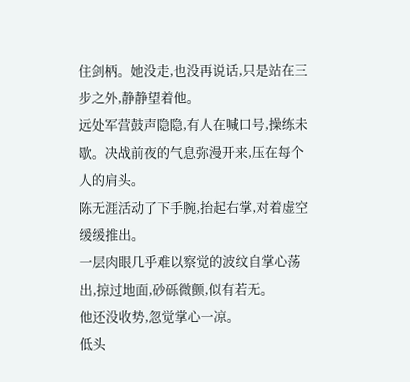住剑柄。她没走,也没再说话,只是站在三步之外,静静望着他。
远处军营鼓声隐隐,有人在喊口号,操练未歇。决战前夜的气息弥漫开来,压在每个人的肩头。
陈无涯活动了下手腕,抬起右掌,对着虚空缓缓推出。
一层肉眼几乎难以察觉的波纹自掌心荡出,掠过地面,砂砾微颤,似有若无。
他还没收势,忽觉掌心一凉。
低头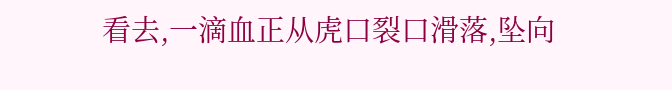看去,一滴血正从虎口裂口滑落,坠向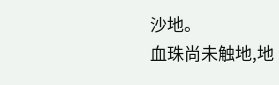沙地。
血珠尚未触地,地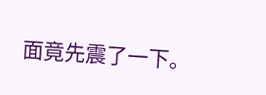面竟先震了一下。